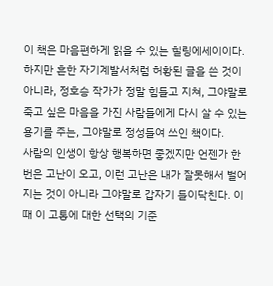이 책은 마음편하게 읽을 수 있는 힐링에세이이다. 하지만 흔한 자기계발서처럼 허황된 글을 쓴 것이 아니라, 정호승 작가가 정말 힘들고 지쳐, 그야말로 죽고 싶은 마음을 가진 사람들에게 다시 살 수 있는 용기를 주는, 그야말로 정성들여 쓰인 책이다.
사람의 인생이 항상 행복하면 좋겠지만 언젠가 한 번은 고난이 오고, 이런 고난은 내가 잘못해서 벌어지는 것이 아니라 그야말로 갑자기 들이닥친다. 이 때 이 고통에 대한 선택의 기준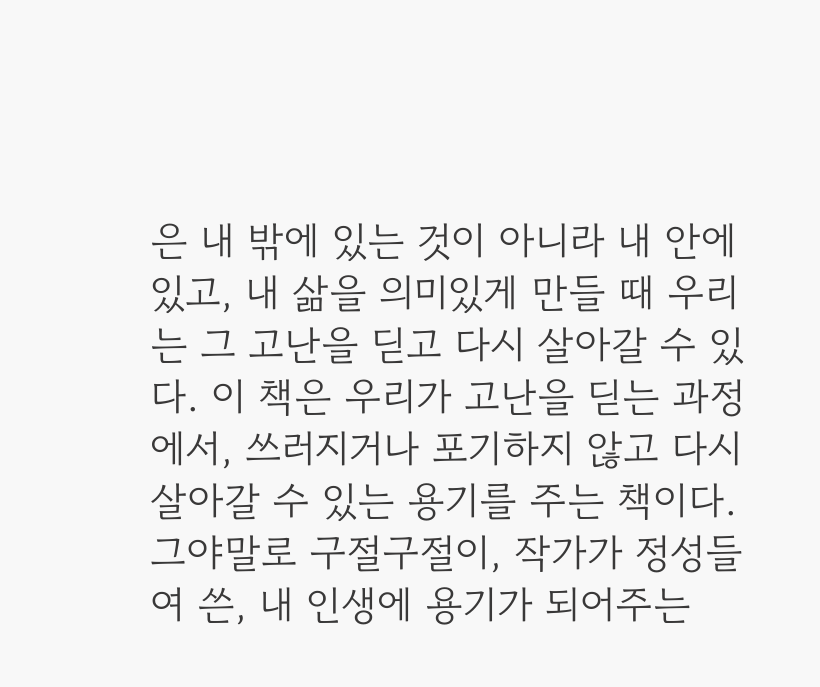은 내 밖에 있는 것이 아니라 내 안에 있고, 내 삶을 의미있게 만들 때 우리는 그 고난을 딛고 다시 살아갈 수 있다. 이 책은 우리가 고난을 딛는 과정에서, 쓰러지거나 포기하지 않고 다시 살아갈 수 있는 용기를 주는 책이다.
그야말로 구절구절이, 작가가 정성들여 쓴, 내 인생에 용기가 되어주는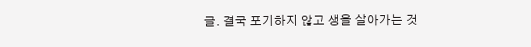글. 결국 포기하지 않고 생을 살아가는 것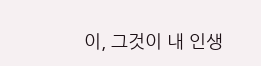이, 그것이 내 인생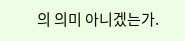의 의미 아니겠는가.